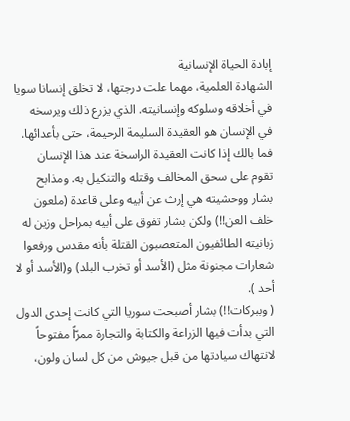إبادة الحياة الإنسانية
الشهادة العلمية، مهما علت درجتها، لا تخلق إنسانا سويا في أخلاقه وسلوكه وإنسانيته. الذي يزرع ذلك ويرسخه في الإنسان هو العقيدة السليمة الرحيمة، حتى بأعدائها. فما بالك إذا كانت العقيدة الراسخة عند هذا الإنسان تقوم على سحق المخالف وقتله والتنكيل به. ومذابح بشار ووحشيته هي إرث عن أبيه وعلى قاعدة (ملعون خلف العن!!) ولكن بشار تفوق على أبيه بمراحل وزين له زبانيته الطائفيون المتعصبون القتلة بأنه مقدس ورفعوا شعارات مجنونة مثل (الأسد أو تخرب البلد) و(الأسد أو لا أحد ).
( وببركات!!) بشار أصبحت سوريا التي كانت إحدى الدول التي بدأت فيها الزراعة والكتابة والتجارة ممرّاً مفتوحاً لانتهاك سيادتها من قبل جيوش من كل لسان ولون،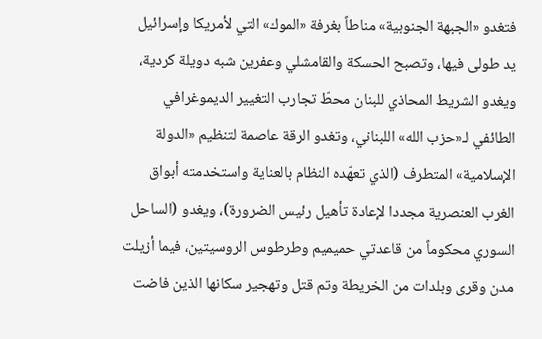فتغدو «الجبهة الجنوبية» مناطاً بغرفة «الموك» التي لأمريكا وإسرائيل يد طولى فيها، وتصبح الحسكة والقامشلي وعفرين شبه دويلة كردية، ويغدو الشريط المحاذي للبنان محطّ تجارب التغيير الديموغرافي الطائفي لـ«حزب الله» اللبناني، وتغدو الرقة عاصمة لتنظيم «الدولة الإسلامية» المتطرف (الذي تعهّده النظام بالعناية واستخدمته أبواق الغرب العنصرية مجددا لإعادة تأهيل رئيس الضرورة)، ويغدو (الساحل السوري محكوماً من قاعدتي حميميم وطرطوس الروسيتين، فيما أزيلت مدن وقرى وبلدات من الخريطة وتم قتل وتهجير سكانها الذين فاضت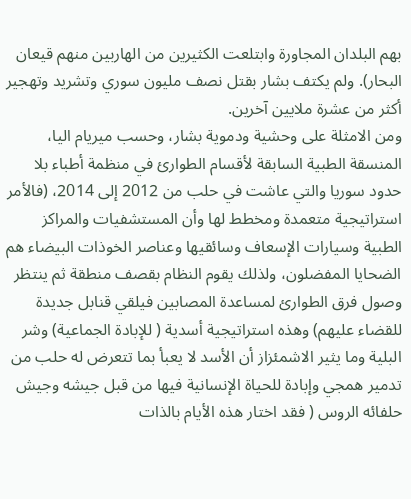بهم البلدان المجاورة وابتلعت الكثيرين من الهاربين منهم قيعان البحار). ولم يكتف بشار بقتل نصف مليون سوري وتشريد وتهجير أكثر من عشرة ملايين آخرين.
ومن الامثلة على وحشية ودموية بشار، وحسب ميريام اليا، المنسقة الطبية السابقة لأقسام الطوارئ في منظمة أطباء بلا حدود سوريا والتي عاشت في حلب من 2012 إلى 2014، (فالأمر استراتيجية متعمدة ومخطط لها وأن المستشفيات والمراكز الطبية وسيارات الإسعاف وسائقيها وعناصر الخوذات البيضاء هم الضحايا المفضلون، ولذلك يقوم النظام بقصف منطقة ثم ينتظر وصول فرق الطوارئ لمساعدة المصابين فيلقي قنابل جديدة للقضاء عليهم) وهذه استراتيجية أسدية ( للإبادة الجماعية) وشر البلية وما يثير الاشمئزاز أن الأسد لا يعبأ بما تتعرض له حلب من تدمير همجي وإبادة للحياة الإنسانية فيها من قبل جيشه وجيش حلفائه الروس ( فقد اختار هذه الأيام بالذات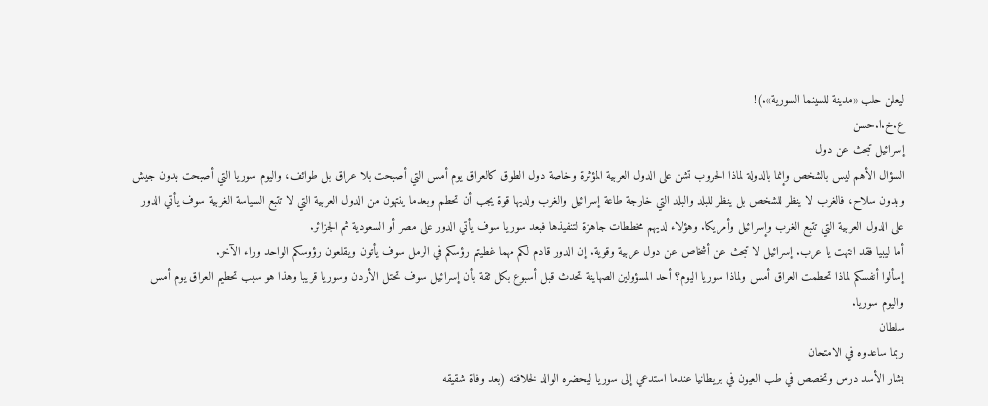ليعلن حلب «مدينة للسينما السورية».)!
ع.خ.ا.حسن
إسرائيل تبحث عن دول
السؤال الأهم ليس بالشخص وإنما بالدولة لماذا الحروب تشن على الدول العربية المؤثرة وخاصة دول الطوق كالعراق يوم أمس التي أصبحت بلا عراق بل طوائف، واليوم سوريا التي أصبحت بدون جيش وبدون سلاح، فالغرب لا ينظر للشخص بل ينظر للبلد والبلد التي خارجة طاعة إسرائيل والغرب ولديها قوة يجب أن تحطم وبعدما ينتهون من الدول العربية التي لا تتبع السياسة الغربية سوف يأتي الدور على الدول العربية التي تتبع الغرب وإسرائيل وأمريكا. وهؤلاء لديهم مخططات جاهزة لتنفيذها فبعد سوريا سوف يأتي الدور على مصر أو السعودية ثم الجزائر.
أما ليبيا فقد انتهت يا عرب. إسرائيل لا تبحث عن أشخاص عن دول عربية وقوية. إن الدور قادم لكم مهما غطيتم رؤسكم في الرمل سوف يأتون ويقلعون رؤوسكم الواحد وراء الآخر.
إسألوا أنفسكم لماذا تحطمت العراق أمس ولماذا سوريا اليوم؟ أحد المسؤولين الصهاينة تحدث قبل أسبوع بكل ثقة بأن إسرائيل سوف تحتل الأردن وسوريا قريبا وهذا هو سبب تحطيم العراق يوم أمس واليوم سوريا.
سلطان
ربما ساعدوه في الامتحان
بشار الأسد درس وتخصص في طب العيون في بريطانيا عندما استدعي إلى سوريا ليحضره الوالد لخلافته (بعد وفاة شقيقه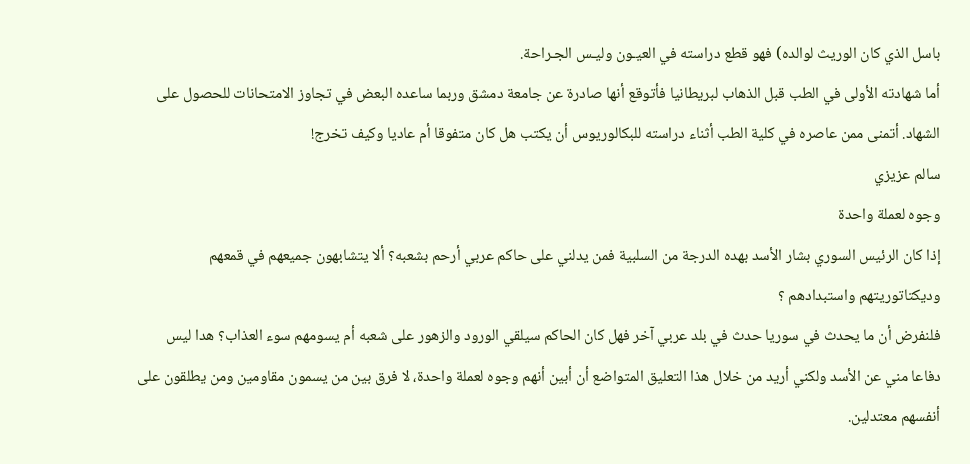باسل الذي كان الوريث لوالده) فهو قطع دراسته في العيـون وليـس الجـراحة.
أما شهادته الأولى في الطب قبل الذهاب لبريطانيا فأتوقع أنها صادرة عن جامعة دمشق وربما ساعده البعض في تجاوز الامتحانات للحصول على الشهاد. أتمنى ممن عاصره في كلية الطب أثناء دراسته للبكالوريوس أن يكتب هل كان متفوقا أم عاديا وكيف تخرج!
سالم عزيزي
وجوه لعملة واحدة
إذا كان الرئيس السوري بشار الأسد بهده الدرجة من السلبية فمن يدلني على حاكم عربي أرحم بشعبه؟ ألا يتشابهون جميعهم في قمعهم وديكتاتوريتهم واستبدادهم ؟
فلنفرض أن ما يحدث في سوريا حدث في بلد عربي آخر فهل كان الحاكم سيلقي الورود والزهور على شعبه أم يسومهم سوء العذاب؟ هدا ليس دفاعا مني عن الأسد ولكني أريد من خلال هذا التعليق المتواضع أن أبين أنهم وجوه لعملة واحدة، لا فرق بين من يسمون مقاومين ومن يطلقون على أنفسهم معتدلين.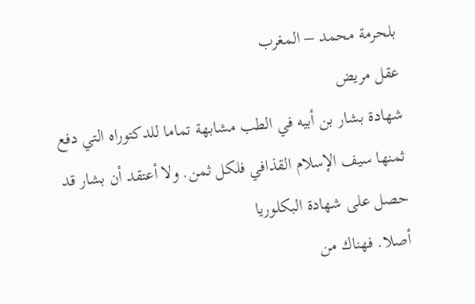بلحرمة محمد – المغرب
عقل مريض
شهادة بشار بن أبيه في الطب مشابهة تماما للدكتوراه التي دفع ثمنها سيف الإسلام القذافي فلكل ثمن. ولا أعتقد أن بشار قد حصل على شهادة البكلوريا
أصلا. فهناك من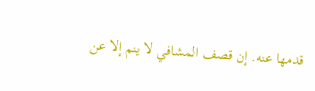قدمها عنه. إن قصف المشافي لا ينم إلا عن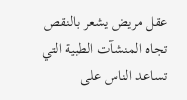عقل مريض يشعر بالنقص تجاه المنشآت الطبية التي تساعد الناس على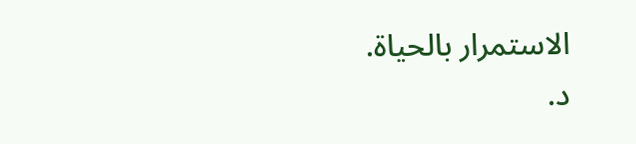الاستمرار بالحياة.
د.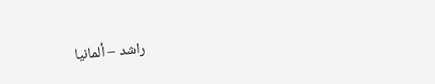راشد – ألمانيا